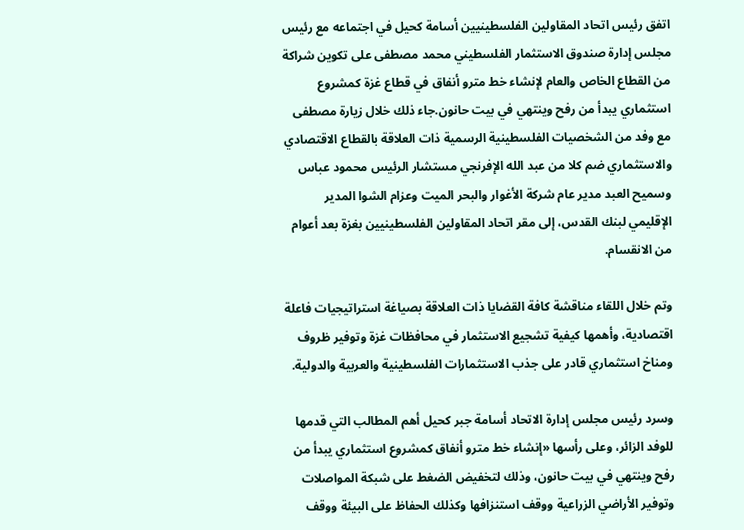اتفق رئيس اتحاد المقاولين الفلسطينيين أسامة كحيل في اجتماعه مع رئيس مجلس إدارة صندوق الاستثمار الفلسطيني محمد مصطفى على تكوين شراكة من القطاع الخاص والعام لإنشاء خط مترو أنفاق في قطاع غزة كمشروع استثماري يبدأ من رفح وينتهي في بيت حانون.جاء ذلك خلال زيارة مصطفى مع وفد من الشخصيات الفلسطينية الرسمية ذات العلاقة بالقطاع الاقتصادي والاستثماري ضم كلا من عبد الله الإفرنجي مستشار الرئيس محمود عباس وسميح العبد مدير عام شركة الأغوار والبحر الميت وعزام الشوا المدير الإقليمي لبنك القدس، إلى مقر اتحاد المقاولين الفلسطينيين بغزة بعد أعوام من الانقسام.

وتم خلال اللقاء مناقشة كافة القضايا ذات العلاقة بصياغة استراتيجيات فاعلة اقتصادية، وأهمها كيفية تشجيع الاستثمار في محافظات غزة وتوفير ظروف ومناخ استثماري قادر على جذب الاستثمارات الفلسطينية والعربية والدولية.

وسرد رئيس مجلس إدارة الاتحاد أسامة جبر كحيل أهم المطالب التي قدمها للوفد الزائر، وعلى رأسها «إنشاء خط مترو أنفاق كمشروع استثماري يبدأ من رفح وينتهي في بيت حانون، وذلك لتخفيض الضغط على شبكة المواصلات وتوفير الأراضي الزراعية ووقف استنزافها وكذلك الحفاظ على البيئة ووقف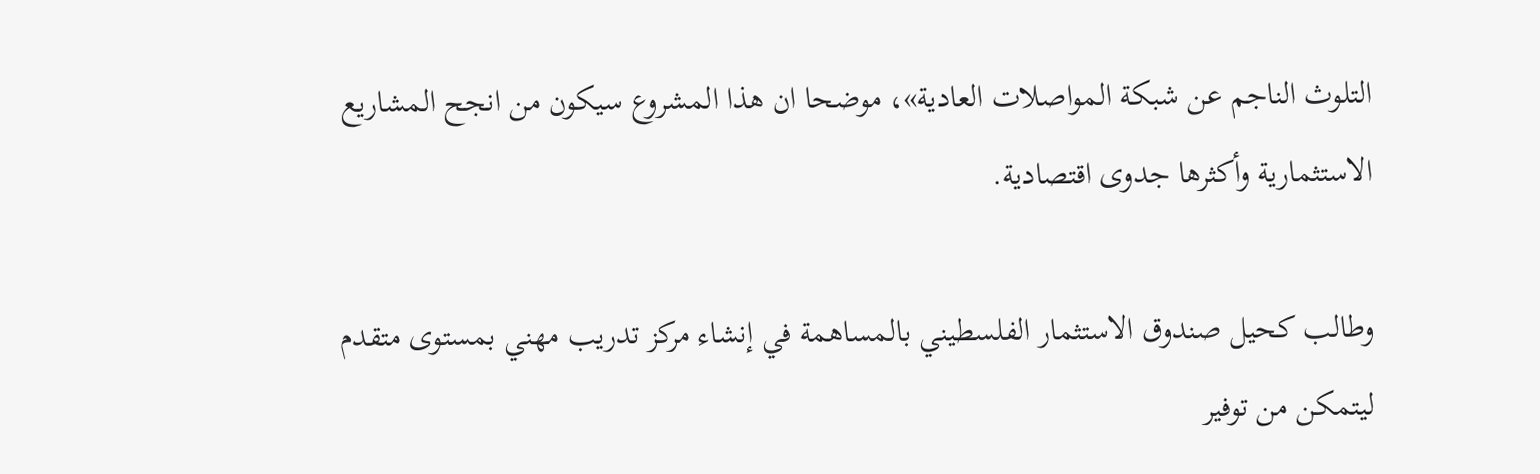التلوث الناجم عن شبكة المواصلات العادية»، موضحا ان هذا المشروع سيكون من انجح المشاريع الاستثمارية وأكثرها جدوى اقتصادية.

وطالب كحيل صندوق الاستثمار الفلسطيني بالمساهمة في إنشاء مركز تدريب مهني بمستوى متقدم ليتمكن من توفير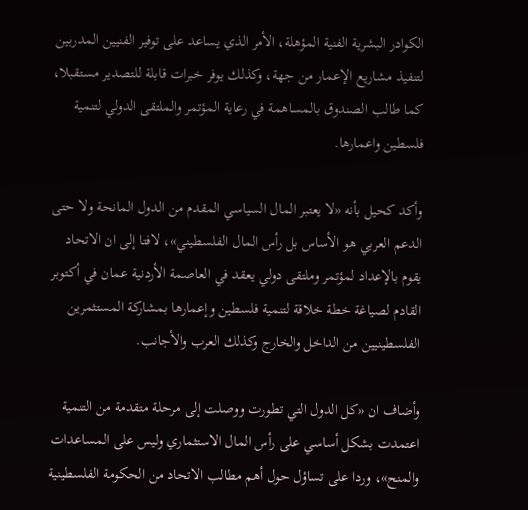الكوادر البشرية الفنية المؤهلة، الأمر الذي يساعد على توفير الفنيين المدربين لتنفيذ مشاريع الإعمار من جهة، وكذلك يوفر خبرات قابلة للتصدير مستقبلا، كما طالب الصندوق بالمساهمة في رعاية المؤتمر والملتقى الدولي لتنمية فلسطين واعمارها.

وأكد كحيل بأنه «لا يعتبر المال السياسي المقدم من الدول المانحة ولا حتى الدعم العربي هو الأساس بل رأس المال الفلسطيني»، لافتا إلى ان الاتحاد يقوم بالإعداد لمؤتمر وملتقى دولي يعقد في العاصمة الأردنية عمان في أكتوبر القادم لصياغة خطة خلاقة لتنمية فلسطين وإعمارها بمشاركة المستثمرين الفلسطينيين من الداخل والخارج وكذلك العرب والأجانب.

وأضاف ان «كل الدول التي تطورت ووصلت إلى مرحلة متقدمة من التنمية اعتمدت بشكل أساسي على رأس المال الاستثماري وليس على المساعدات والمنح»، وردا على تساؤل حول أهم مطالب الاتحاد من الحكومة الفلسطينية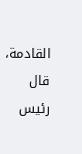القادمة، قال رئيس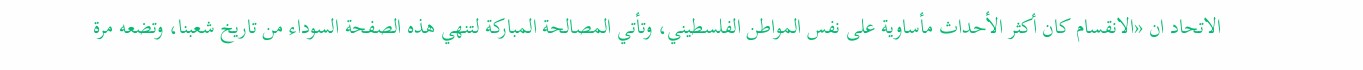الاتحاد ان «الانقسام كان أكثر الأحداث مأساوية على نفس المواطن الفلسطيني، وتأتي المصالحة المباركة لتنهي هذه الصفحة السوداء من تاريخ شعبنا، وتضعه مرة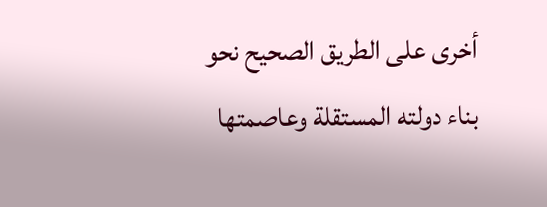أخرى على الطريق الصحيح نحو بناء دولته المستقلة وعاصمتها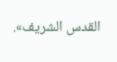القدس الشريف».